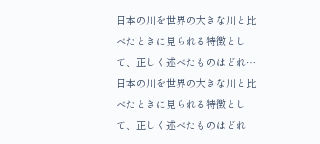日本の川を世界の大きな川と比べたときに見られる特徴として、正しく述べたものはどれ…
日本の川を世界の大きな川と比べたときに見られる特徴として、正しく述べたものはどれ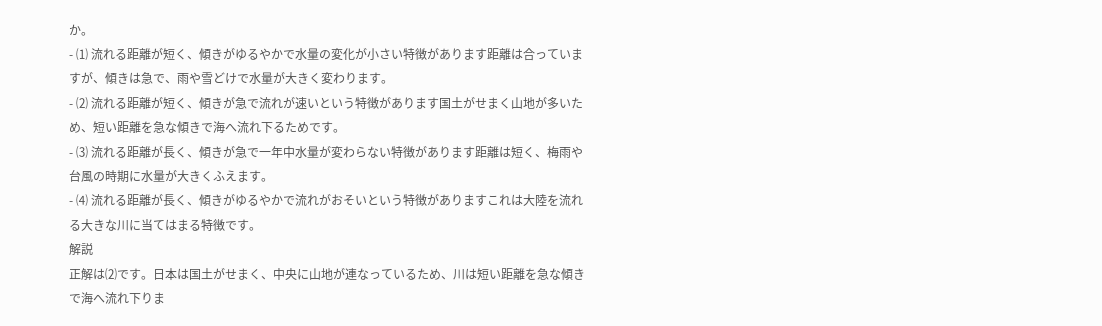か。
- ⑴ 流れる距離が短く、傾きがゆるやかで水量の変化が小さい特徴があります距離は合っていますが、傾きは急で、雨や雪どけで水量が大きく変わります。
- ⑵ 流れる距離が短く、傾きが急で流れが速いという特徴があります国土がせまく山地が多いため、短い距離を急な傾きで海へ流れ下るためです。
- ⑶ 流れる距離が長く、傾きが急で一年中水量が変わらない特徴があります距離は短く、梅雨や台風の時期に水量が大きくふえます。
- ⑷ 流れる距離が長く、傾きがゆるやかで流れがおそいという特徴がありますこれは大陸を流れる大きな川に当てはまる特徴です。
解説
正解は⑵です。日本は国土がせまく、中央に山地が連なっているため、川は短い距離を急な傾きで海へ流れ下りま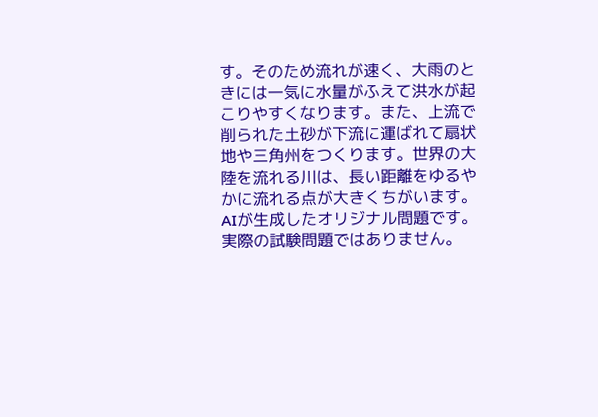す。そのため流れが速く、大雨のときには一気に水量がふえて洪水が起こりやすくなります。また、上流で削られた土砂が下流に運ばれて扇状地や三角州をつくります。世界の大陸を流れる川は、長い距離をゆるやかに流れる点が大きくちがいます。
AIが生成したオリジナル問題です。実際の試験問題ではありません。